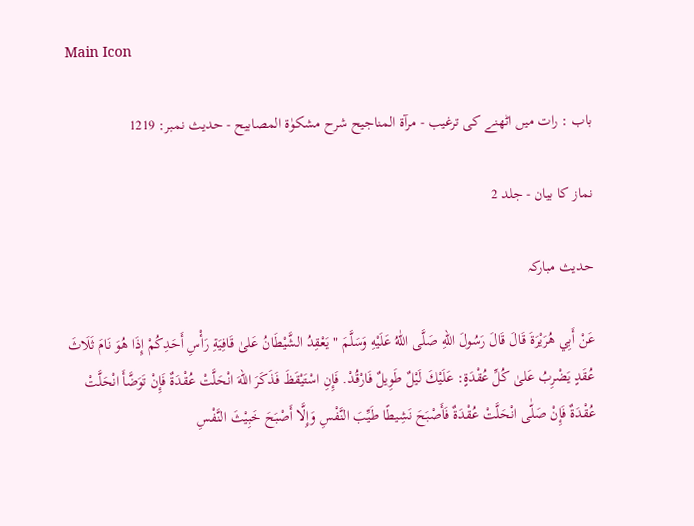Main Icon

باب : رات میں اٹھنے کی ترغیب - مرآۃ المناجیح شرح مشکوٰۃ المصابیح - حدیث نمبر: 1219

نماز کا بیان - جلد 2

حدیث مبارکہ

عَنْ أَبِي هُرَيْرَةَ قَالَ قَالَ رَسُولَ اللهِ صَلَّى اللّٰهُ عَلَيْهِ وَسَلَّمَ " يَعْقِدُ الشَّيْطَانُ عَلیٰ قَافِيَةِ رَأْسِ أَحَدِكُمْ إِذَا هُوَ نَامَ ثَلَاثَ عُقَدٍ يَضْرِبُ عَلیٰ كُلِّ عُقْدَةٍ: عَلَيْكَ لَيْلٌ طَوِيلٌ فَارْقُدْ. فَإِنِ اسْتَيْقَظَ فَذَكَرَ اللهَ انْحَلَّتْ عُقْدَةٌ فَإِنْ تَوَضَّأَ انْحَلَّتْ عُقْدَةٌ فَإِنْ صَلّٰى انْحَلَّتْ عُقْدَةٌ فَأَصْبَحَ نَشِيطًا طَيِّبَ النَّفْسِ وَإِلَّا أَصْبَحَ خَبِيْثَ النَّفْسِ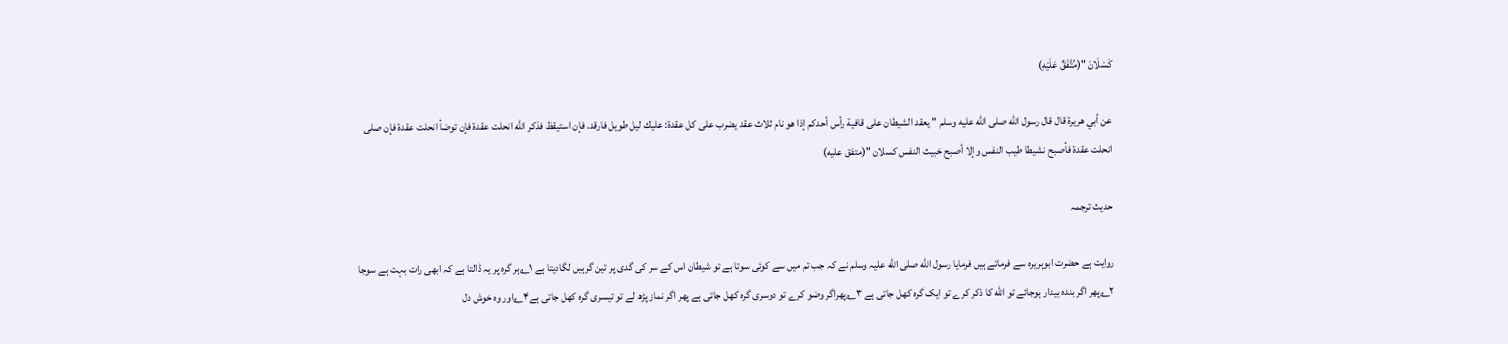كَسْلَانَ "(مُتَّفَقٌ عَلَيْهِ)

عن أبي هريرة قال قال رسول الله صلى الله عليه وسلم " يعقد الشيطان علی قافية رأس أحدكم إذا هو نام ثلاث عقد يضرب علی كل عقدة: عليك ليل طويل فارقد. فإن استيقظ فذكر الله انحلت عقدة فإن توضأ انحلت عقدة فإن صلى انحلت عقدة فأصبح نشيطا طيب النفس وإلا أصبح خبيث النفس كسلان "(متفق عليه)

حدیث ترجمہ

روایت ہے حضرت ابوہریرہ سے فرماتے ہیں فرمایا رسول الله صلی الله علیہ وسلم نے کہ جب تم میں سے کوئی سوتا ہے تو شیطان اس کے سر کی گدی پر تین گرہیں لگادیتا ہے ۱؎ہر گرہ پر یہ ڈالتا ہے کہ ابھی رات بہت ہے سوجا ۲؎پھر اگر بندہ بیدار ہوجائے تو الله کا ذکر کرے تو ایک گرہ کھل جاتی ہے ۳؎پھراگر وضو کرے تو دوسری گرہ کھل جاتی ہے پھر اگر نماز پڑھ لے تو تیسری گرہ کھل جاتی ہے۴؎اور وہ خوش دل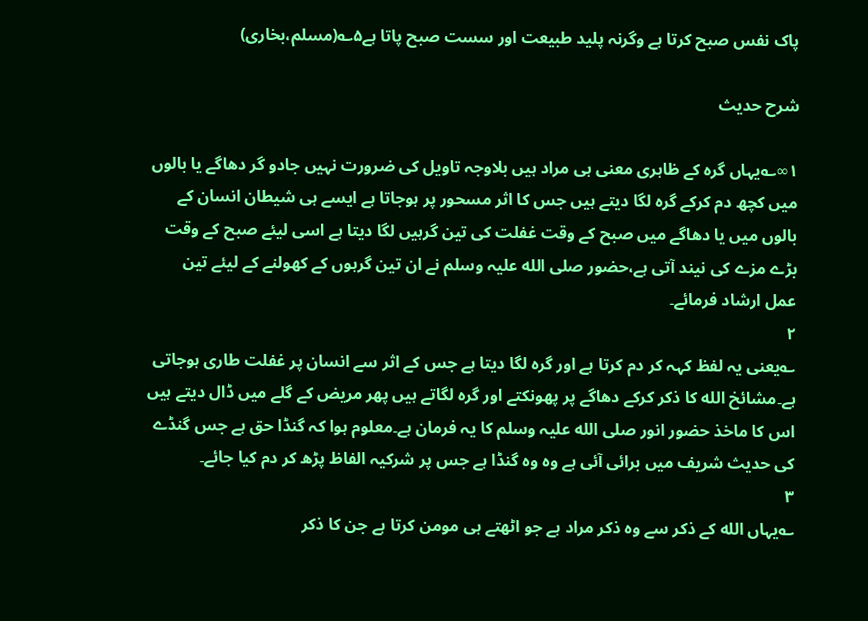پاک نفس صبح کرتا ہے وگرنہ پلید طبیعت اور سست صبح پاتا ہے۵؎(مسلم،بخاری)

شرح حدیث

۱∞؎یہاں گرہ کے ظاہری معنی ہی مراد ہیں بلاوجہ تاویل کی ضرورت نہیں جادو گر دھاگے یا بالوں میں کچھ دم کرکے گرہ لگا دیتے ہیں جس کا اثر مسحور پر ہوجاتا ہے ایسے ہی شیطان انسان کے بالوں میں یا دھاگے میں صبح کے وقت غفلت کی تین گرہیں لگا دیتا ہے اسی لیئے صبح کے وقت بڑے مزے کی نیند آتی ہے،حضور صلی الله علیہ وسلم نے ان تین گرہوں کے کھولنے کے لیئے تین عمل ارشاد فرمائے۔
۲
؎یعنی یہ لفظ کہہ کر دم کرتا ہے اور گرہ لگا دیتا ہے جس کے اثر سے انسان پر غفلت طاری ہوجاتی ہے۔مشائخ الله کا ذکر کرکے دھاگے پر پھونکتے اور گرہ لگاتے ہیں پھر مریض کے گلے میں ڈال دیتے ہیں اس کا ماخذ حضور انور صلی الله علیہ وسلم کا یہ فرمان ہے۔معلوم ہوا کہ گنڈا حق ہے جس گنڈے کی حدیث شریف میں برائی آئی ہے وہ وہ گنڈا ہے جس پر شرکیہ الفاظ پڑھ کر دم کیا جائے۔
۳
؎یہاں الله کے ذکر سے وہ ذکر مراد ہے جو اٹھتے ہی مومن کرتا ہے جن کا ذکر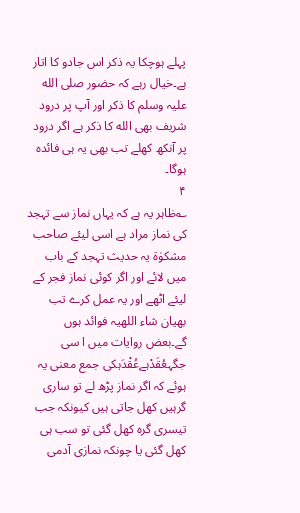پہلے ہوچکا یہ ذکر اس جادو کا اتار ہے۔خیال رہے کہ حضور صلی الله علیہ وسلم کا ذکر اور آپ پر درود شریف بھی الله کا ذکر ہے اگر درود پر آنکھ کھلے تب بھی یہ ہی فائدہ ہوگا۔
۴
؎ظاہر یہ ہے کہ یہاں نماز سے تہجد کی نماز مراد ہے اسی لیئے صاحب مشکوٰۃ یہ حدیث تہجد کے باب میں لائے اور اگر کوئی نماز فجر کے لیئے اٹھے اور یہ عمل کرے تب بھیان شاء اللهیہ فوائد ہوں گے۔بعض روایات میں ا سی جگہعُقَدْہےعُقْدَہکی جمع معنی یہ ہوئے کہ اگر نماز پڑھ لے تو ساری گرہیں کھل جاتی ہیں کیونکہ جب تیسری گرہ کھل گئی تو سب ہی کھل گئی یا چونکہ نمازی آدمی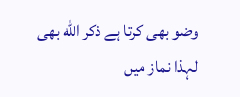وضو بھی کرتا ہے ذکر الله بھی لہذا نماز میں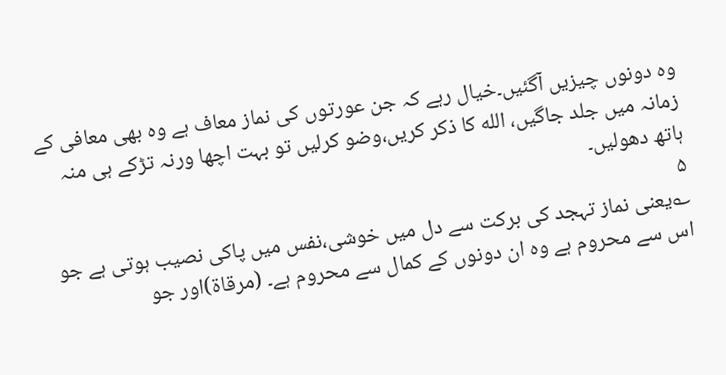وہ دونوں چیزیں آگئیں۔خیال رہے کہ جن عورتوں کی نماز معاف ہے وہ بھی معافی کے زمانہ میں جلد جاگیں، الله کا ذکر کریں،وضو کرلیں تو بہت اچھا ورنہ تڑکے ہی منہ ہاتھ دھولیں۔
۵
؎یعنی نماز تہجد کی برکت سے دل میں خوشی،نفس میں پاکی نصیب ہوتی ہے جو اس سے محروم ہے وہ ان دونوں کے کمال سے محروم ہے۔ (مرقاۃ)اور جو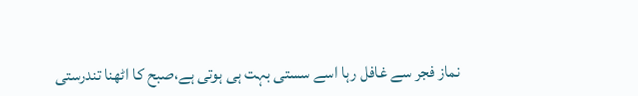نماز فجر سے غافل رہا اسے سستی بہت ہی ہوتی ہے،صبح کا اٹھنا تندرستی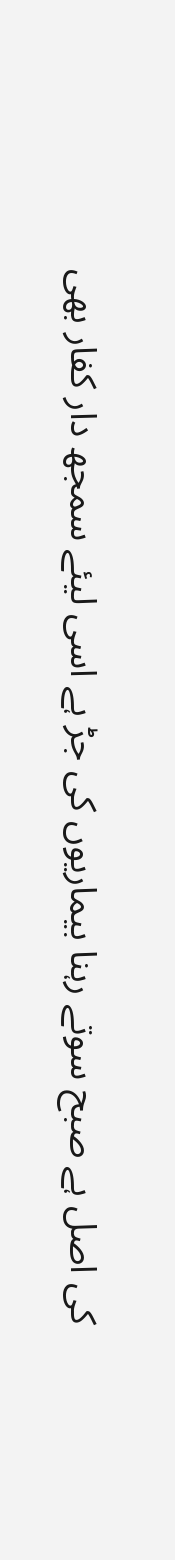کی اصل ہے صبح سوتے رہنا بیماریوں کی جڑ ہے اسی لیئے سمجھ دار کفار بھی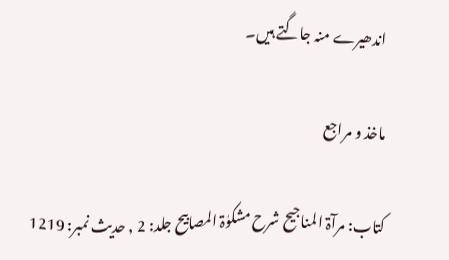اندھیرے منہ جاگتے ہیں۔

ماخذ و مراجع

کتاب: مرآۃ المناجیح شرح مشکوٰۃ المصابیح جلد: 2 , حدیث نمبر: 1219